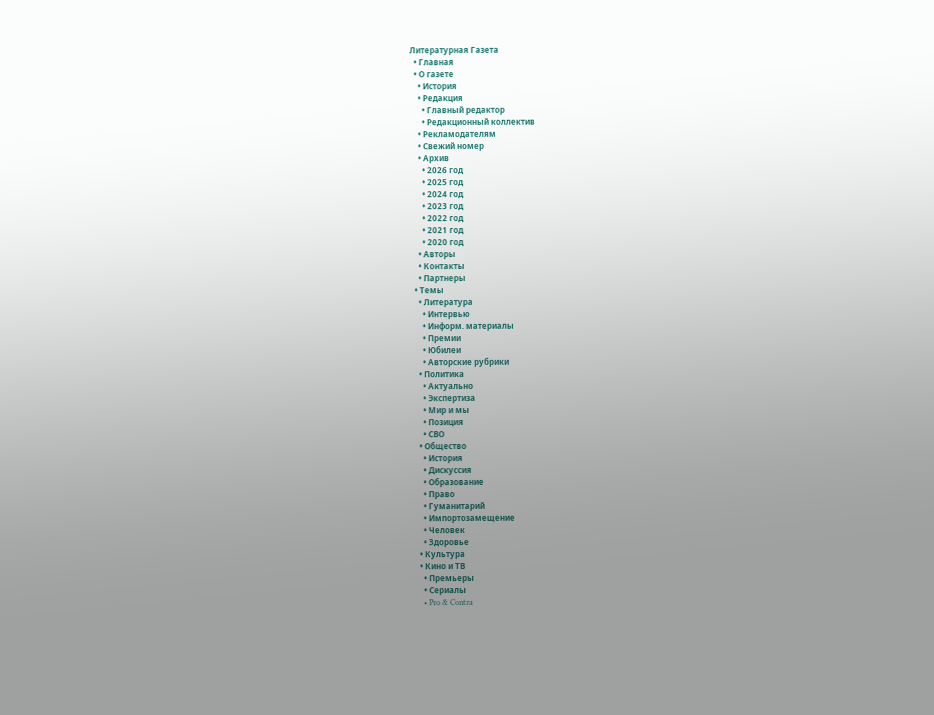Литературная Газета
  • Главная
  • О газете
    • История
    • Редакция
      • Главный редактор
      • Редакционный коллектив
    • Рекламодателям
    • Свежий номер
    • Архив
      • 2026 год
      • 2025 год
      • 2024 год
      • 2023 год
      • 2022 год
      • 2021 год
      • 2020 год
    • Авторы
    • Контакты
    • Партнеры
  • Темы
    • Литература
      • Интервью
      • Информ. материалы
      • Премии
      • Юбилеи
      • Авторские рубрики
    • Политика
      • Актуально
      • Экспертиза
      • Мир и мы
      • Позиция
      • СВО
    • Общество
      • История
      • Дискуссия
      • Образование
      • Право
      • Гуманитарий
      • Импортозамещение
      • Человек
      • Здоровье
    • Культура
    • Кино и ТВ
      • Премьеры
      • Сериалы
      • Pro & Contra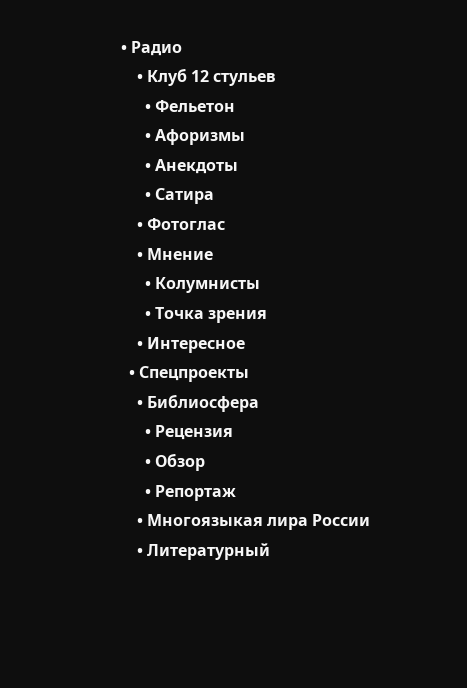• Радио
    • Клуб 12 стульев
      • Фельетон
      • Афоризмы
      • Анекдоты
      • Сатира
    • Фотоглас
    • Мнение
      • Колумнисты
      • Точка зрения
    • Интересное
  • Спецпроекты
    • Библиосфера
      • Рецензия
      • Обзор
      • Репортаж
    • Многоязыкая лира России
    • Литературный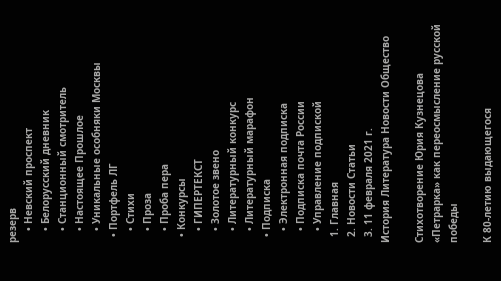резерв
    • Невский проспект
    • Белорусский дневник
    • Станционный смотритель
    • Настоящее Прошлое
    • Уникальные особняки Москвы
  • Портфель ЛГ
    • Стихи
    • Проза
    • Проба пера
  • Конкурсы
    • ГИПЕРТЕКСТ
    • Золотое звено
    • Литературный конкурс
    • Литературный марафон
  • Подписка
    • Электронная подписка
    • Подписка почта России
    • Управление подпиской
  1. Главная
  2. Новости Статьи
  3. 11 февраля 2021 г.
История Литература Новости Общество

Стихотворение Юрия Кузнецова «Петрарка» как переосмысление русской победы

К 80-летию выдающегося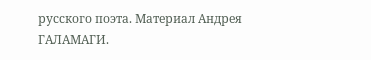русского поэта. Материал Андрея ГАЛАМАГИ.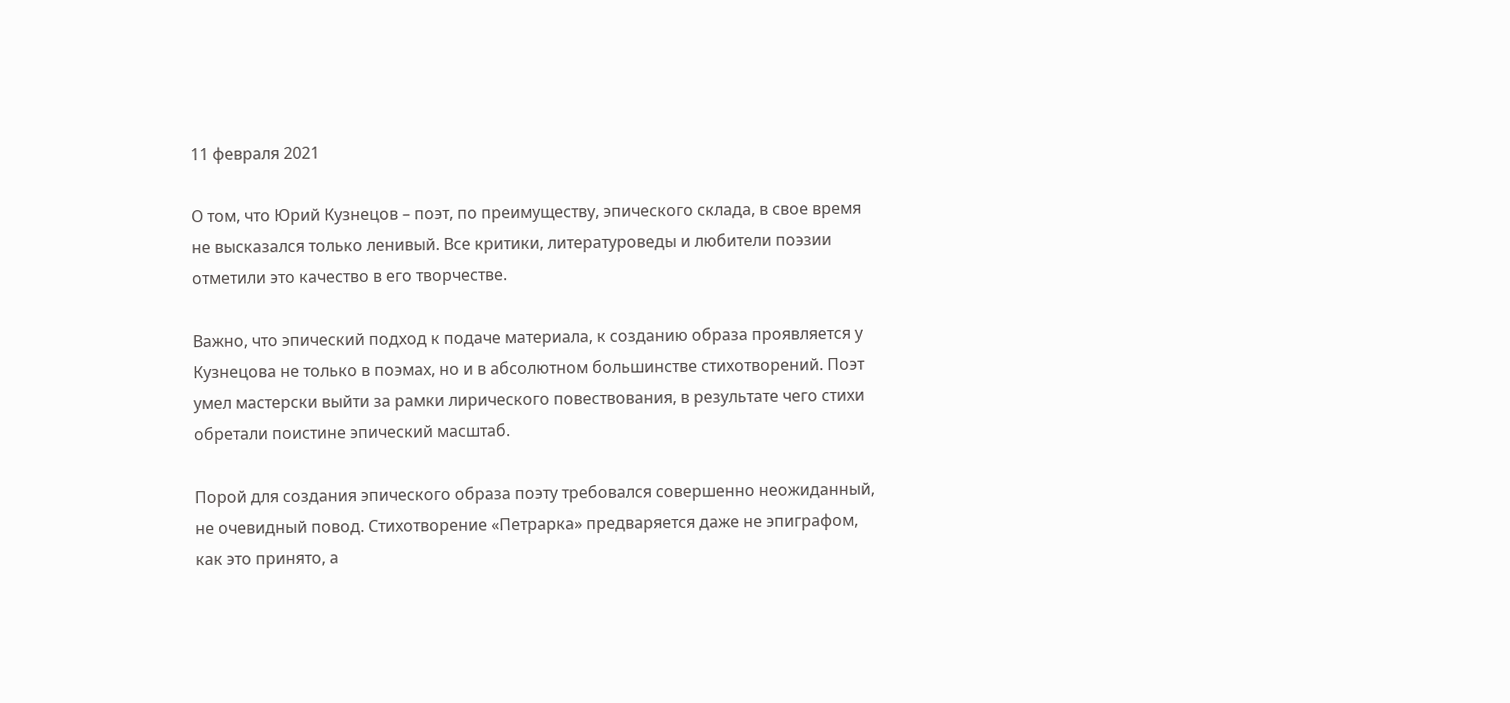11 февраля 2021

О том, что Юрий Кузнецов – поэт, по преимуществу, эпического склада, в свое время не высказался только ленивый. Все критики, литературоведы и любители поэзии отметили это качество в его творчестве.

Важно, что эпический подход к подаче материала, к созданию образа проявляется у Кузнецова не только в поэмах, но и в абсолютном большинстве стихотворений. Поэт умел мастерски выйти за рамки лирического повествования, в результате чего стихи обретали поистине эпический масштаб.

Порой для создания эпического образа поэту требовался совершенно неожиданный, не очевидный повод. Стихотворение «Петрарка» предваряется даже не эпиграфом, как это принято, а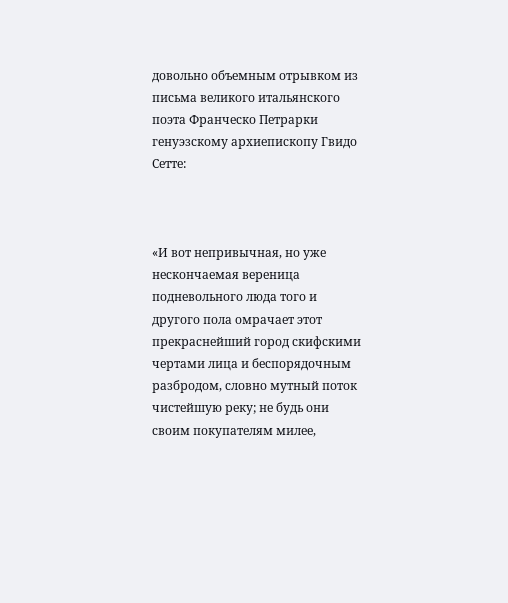довольно объемным отрывком из письма великого итальянского поэта Франческо Петрарки генуэзскому архиепископу Гвидо Сетте:



«И вот непривычная, но уже нескончаемая вереница подневольного люда того и другого пола омрачает этот прекраснейший город скифскими чертами лица и беспорядочным разбродом, словно мутный поток чистейшую реку; не будь они своим покупателям милее,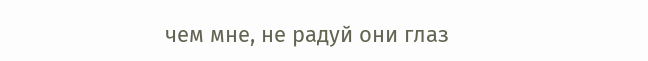чем мне, не радуй они глаз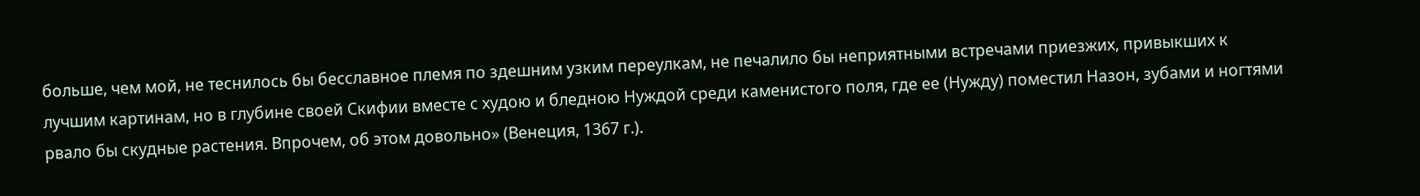больше, чем мой, не теснилось бы бесславное племя по здешним узким переулкам, не печалило бы неприятными встречами приезжих, привыкших к лучшим картинам, но в глубине своей Скифии вместе с худою и бледною Нуждой среди каменистого поля, где ее (Нужду) поместил Назон, зубами и ногтями рвало бы скудные растения. Впрочем, об этом довольно» (Венеция, 1367 г.).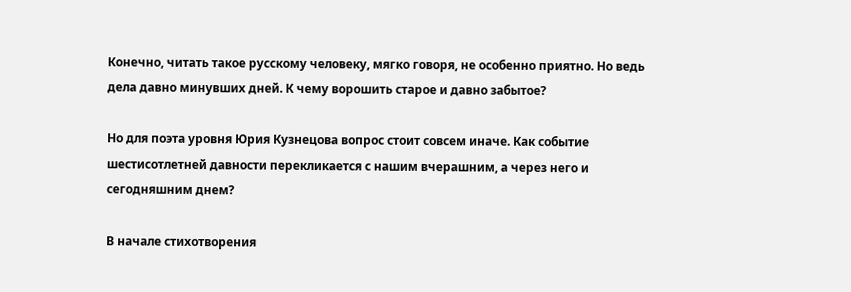Конечно, читать такое русскому человеку, мягко говоря, не особенно приятно. Но ведь дела давно минувших дней. К чему ворошить старое и давно забытое?

Но для поэта уровня Юрия Кузнецова вопрос стоит совсем иначе. Как событие шестисотлетней давности перекликается с нашим вчерашним, а через него и сегодняшним днем?

В начале стихотворения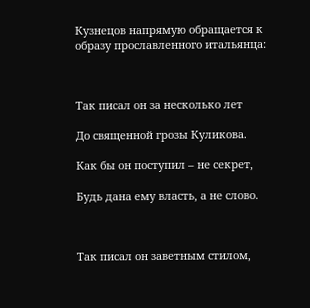Кузнецов напрямую обращается к образу прославленного итальянца:



Так писал он за несколько лет

До священной грозы Куликова.

Как бы он поступил – не секрет,

Будь дана ему власть, а не слово.



Так писал он заветным стилом,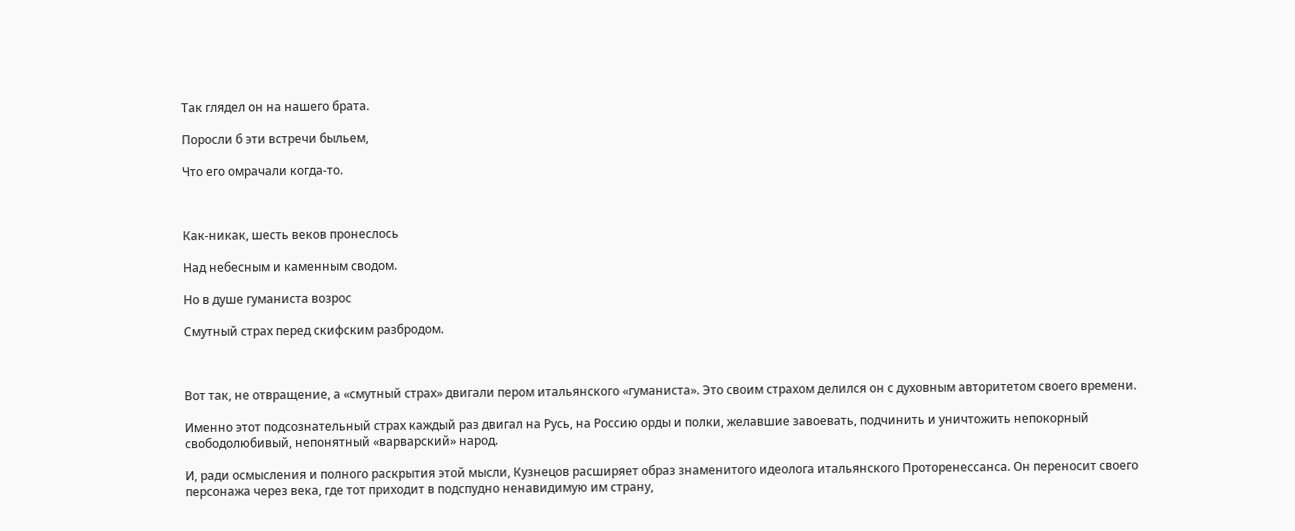Так глядел он на нашего брата.

Поросли б эти встречи быльем,

Что его омрачали когда-то.



Как-никак, шесть веков пронеслось

Над небесным и каменным сводом.

Но в душе гуманиста возрос

Смутный страх перед скифским разбродом.



Вот так, не отвращение, а «смутный страх» двигали пером итальянского «гуманиста». Это своим страхом делился он с духовным авторитетом своего времени.

Именно этот подсознательный страх каждый раз двигал на Русь, на Россию орды и полки, желавшие завоевать, подчинить и уничтожить непокорный свободолюбивый, непонятный «варварский» народ.

И, ради осмысления и полного раскрытия этой мысли, Кузнецов расширяет образ знаменитого идеолога итальянского Проторенессанса. Он переносит своего персонажа через века, где тот приходит в подспудно ненавидимую им страну,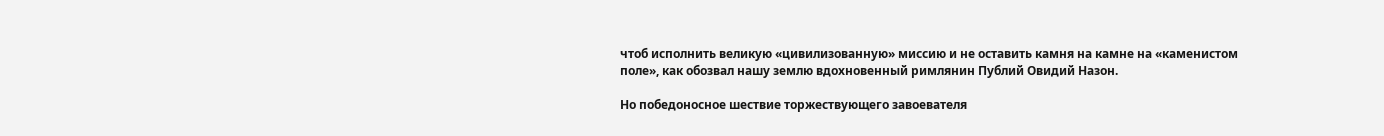чтоб исполнить великую «цивилизованную» миссию и не оставить камня на камне на «каменистом поле», как обозвал нашу землю вдохновенный римлянин Публий Овидий Назон.

Но победоносное шествие торжествующего завоевателя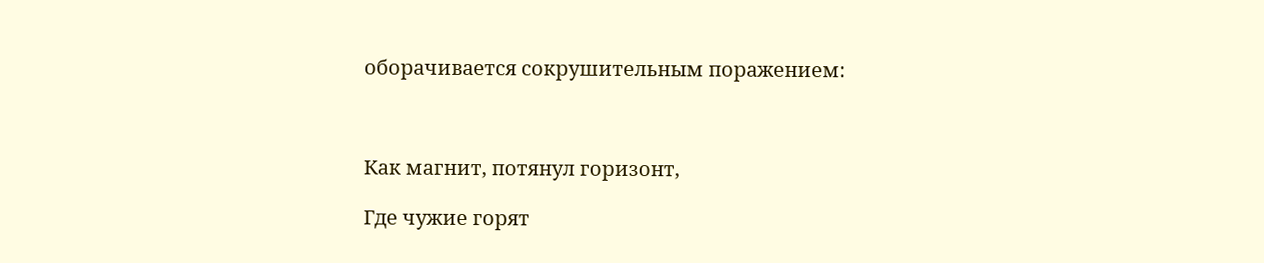оборачивается сокрушительным поражением:



Как магнит, потянул горизонт,

Где чужие горят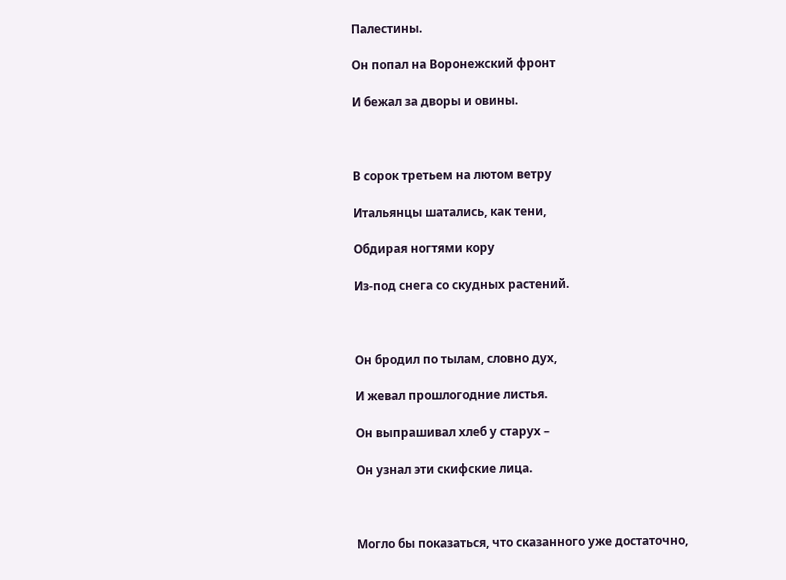Палестины.

Он попал на Воронежский фронт

И бежал за дворы и овины.



В сорок третьем на лютом ветру

Итальянцы шатались, как тени,

Обдирая ногтями кору

Из-под снега со скудных растений.



Он бродил по тылам, словно дух,

И жевал прошлогодние листья.

Он выпрашивал хлеб у старух –

Он узнал эти скифские лица.



Могло бы показаться, что сказанного уже достаточно,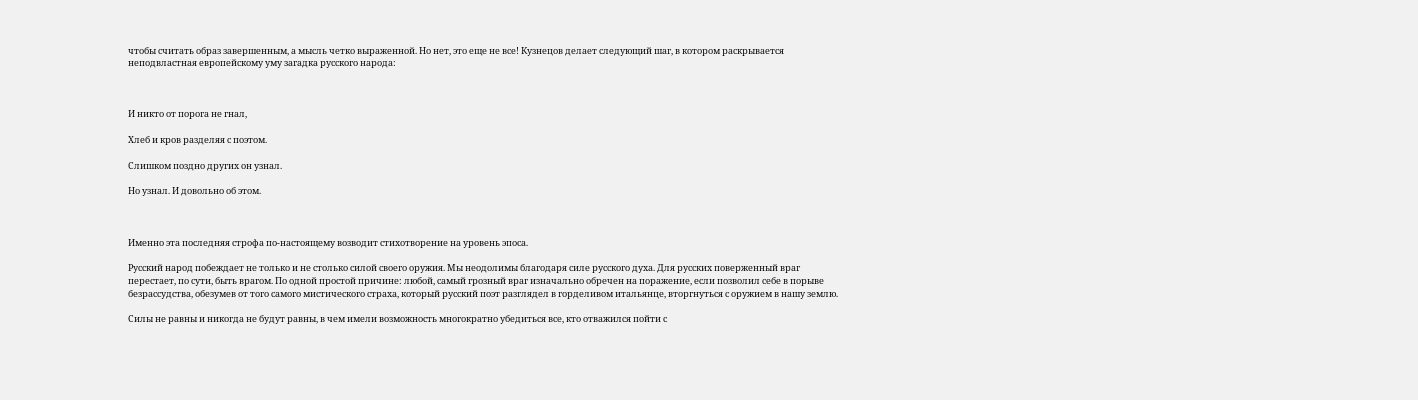чтобы считать образ завершенным, а мысль четко выраженной. Но нет, это еще не все! Кузнецов делает следующий шаг, в котором раскрывается неподвластная европейскому уму загадка русского народа:



И никто от порога не гнал,

Хлеб и кров разделяя с поэтом.

Слишком поздно других он узнал.

Но узнал. И довольно об этом.



Именно эта последняя строфа по-настоящему возводит стихотворение на уровень эпоса.

Русский народ побеждает не только и не столько силой своего оружия. Мы неодолимы благодаря силе русского духа. Для русских поверженный враг перестает, по сути, быть врагом. По одной простой причине: любой, самый грозный враг изначально обречен на поражение, если позволил себе в порыве безрассудства, обезумев от того самого мистического страха, который русский поэт разглядел в горделивом итальянце, вторгнуться с оружием в нашу землю.

Силы не равны и никогда не будут равны, в чем имели возможность многократно убедиться все, кто отважился пойти с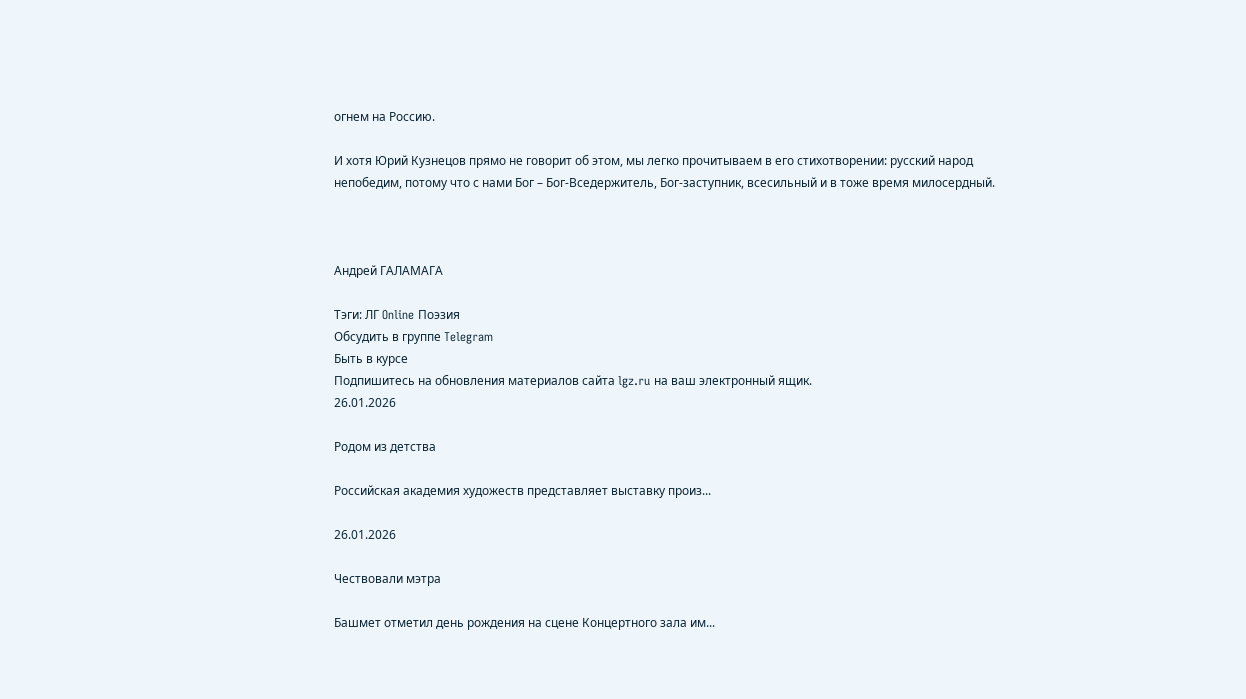огнем на Россию.

И хотя Юрий Кузнецов прямо не говорит об этом, мы легко прочитываем в его стихотворении: русский народ непобедим, потому что с нами Бог – Бог-Вседержитель, Бог-заступник, всесильный и в тоже время милосердный.



Андрей ГАЛАМАГА

Тэги: ЛГ Online Поэзия
Обсудить в группе Telegram
Быть в курсе
Подпишитесь на обновления материалов сайта lgz.ru на ваш электронный ящик.
26.01.2026

Родом из детства

Российская академия художеств представляет выставку произ...

26.01.2026

Чествовали мэтра

Башмет отметил день рождения на сцене Концертного зала им...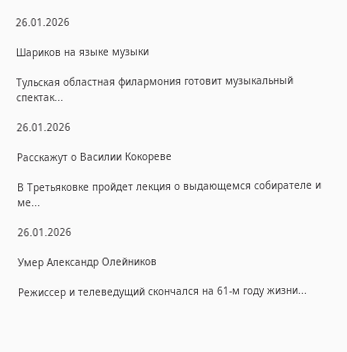26.01.2026

Шариков на языке музыки

Тульская областная филармония готовит музыкальный спектак...

26.01.2026

Расскажут о Василии Кокореве

В Третьяковке пройдет лекция о выдающемся собирателе и ме...

26.01.2026

Умер Александр Олейников

Режиссер и телеведущий скончался на 61-м году жизни...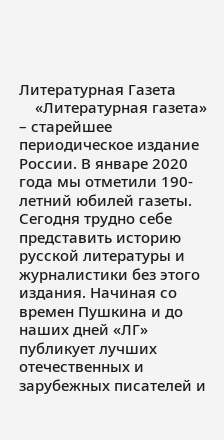Литературная Газета
    «Литературная газета» – старейшее периодическое издание России. В январе 2020 года мы отметили 190-летний юбилей газеты. Сегодня трудно себе представить историю русской литературы и журналистики без этого издания. Начиная со времен Пушкина и до наших дней «ЛГ» публикует лучших отечественных и зарубежных писателей и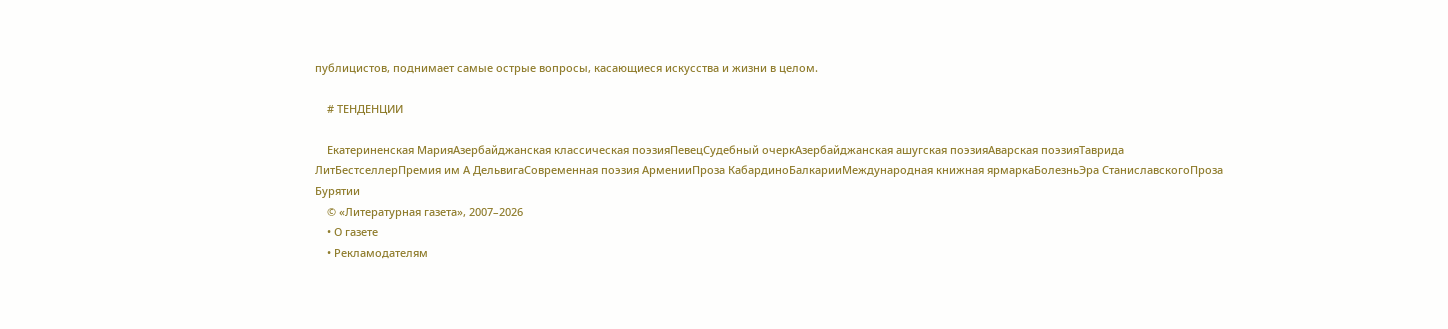публицистов, поднимает самые острые вопросы, касающиеся искусства и жизни в целом.

    # ТЕНДЕНЦИИ

    Екатериненская МарияАзербайджанская классическая поэзияПевецСудебный очеркАзербайджанская ашугская поэзияАварская поэзияТаврида ЛитБестселлерПремия им А ДельвигаСовременная поэзия АрменииПроза КабардиноБалкарииМеждународная книжная ярмаркаБолезньЭра СтаниславскогоПроза Бурятии
    © «Литературная газета», 2007–2026
    • О газете
    • Рекламодателям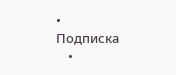• Подписка
    •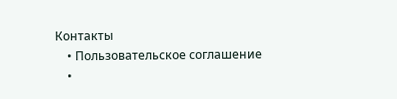Контакты
    • Пользовательское соглашение
    •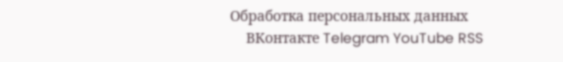Обработка персональных данных
    ВКонтакте Telegram YouTube RSS